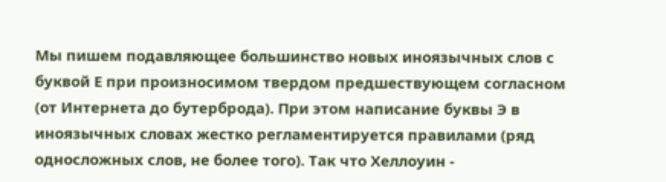Мы пишем подавляющее большинство новых иноязычных слов с буквой Е при произносимом твердом предшествующем согласном (от Интернета до бутерброда). При этом написание буквы Э в иноязычных словах жестко регламентируется правилами (ряд односложных слов, не более того). Так что Хеллоуин -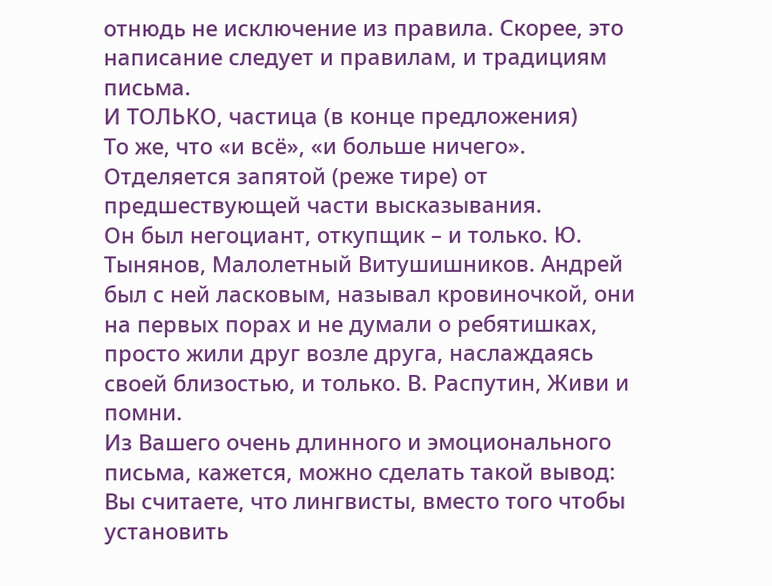отнюдь не исключение из правила. Скорее, это написание следует и правилам, и традициям письма.
И ТОЛЬКО, частица (в конце предложения)
То же, что «и всё», «и больше ничего». Отделяется запятой (реже тире) от предшествующей части высказывания.
Он был негоциант, откупщик – и только. Ю. Тынянов, Малолетный Витушишников. Андрей был с ней ласковым, называл кровиночкой, они на первых порах и не думали о ребятишках, просто жили друг возле друга, наслаждаясь своей близостью, и только. В. Распутин, Живи и помни.
Из Вашего очень длинного и эмоционального письма, кажется, можно сделать такой вывод: Вы считаете, что лингвисты, вместо того чтобы установить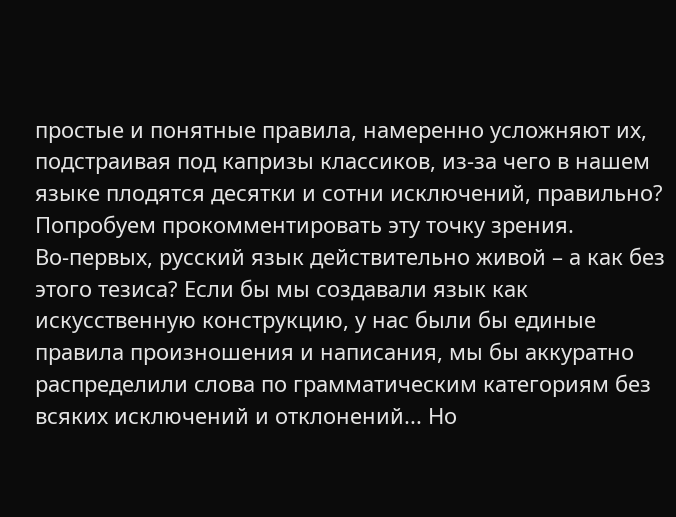простые и понятные правила, намеренно усложняют их, подстраивая под капризы классиков, из-за чего в нашем языке плодятся десятки и сотни исключений, правильно? Попробуем прокомментировать эту точку зрения.
Во-первых, русский язык действительно живой – а как без этого тезиса? Если бы мы создавали язык как искусственную конструкцию, у нас были бы единые правила произношения и написания, мы бы аккуратно распределили слова по грамматическим категориям без всяких исключений и отклонений... Но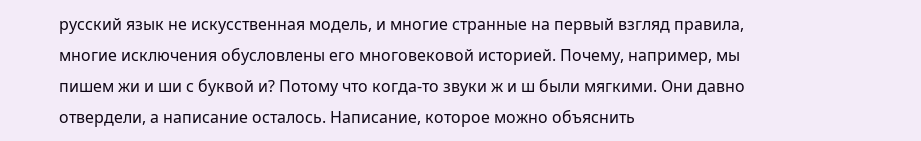русский язык не искусственная модель, и многие странные на первый взгляд правила, многие исключения обусловлены его многовековой историей. Почему, например, мы пишем жи и ши с буквой и? Потому что когда-то звуки ж и ш были мягкими. Они давно отвердели, а написание осталось. Написание, которое можно объяснить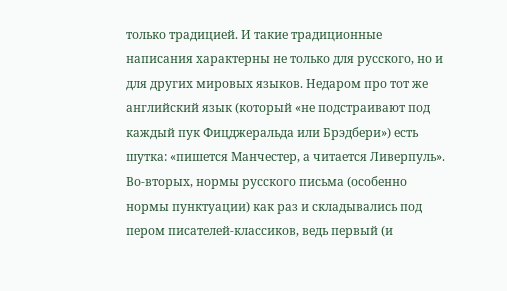только традицией. И такие традиционные написания характерны не только для русского, но и для других мировых языков. Недаром про тот же английский язык (который «не подстраивают под каждый пук Фицджеральда или Брэдбери») есть шутка: «пишется Манчестер, а читается Ливерпуль».
Во-вторых, нормы русского письма (особенно нормы пунктуации) как раз и складывались под пером писателей-классиков, ведь первый (и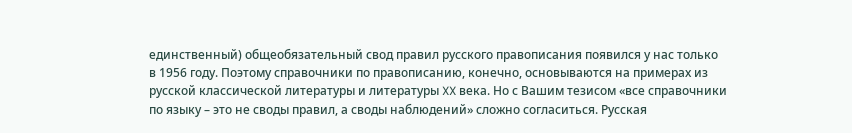единственный) общеобязательный свод правил русского правописания появился у нас только в 1956 году. Поэтому справочники по правописанию, конечно, основываются на примерах из русской классической литературы и литературы XX века. Но с Вашим тезисом «все справочники по языку – это не своды правил, а своды наблюдений» сложно согласиться. Русская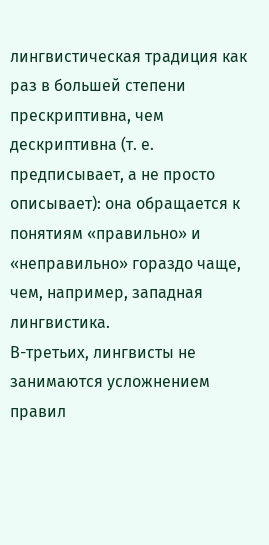лингвистическая традиция как раз в большей степени прескриптивна, чем дескриптивна (т. е. предписывает, а не просто описывает): она обращается к понятиям «правильно» и «неправильно» гораздо чаще, чем, например, западная лингвистика.
В-третьих, лингвисты не занимаются усложнением правил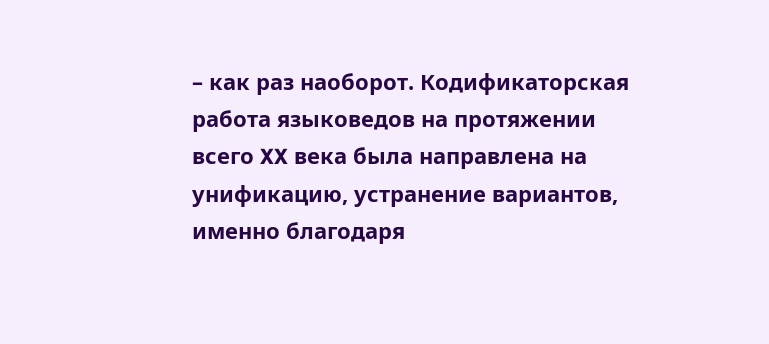– как раз наоборот. Кодификаторская работа языковедов на протяжении всего XX века была направлена на унификацию, устранение вариантов, именно благодаря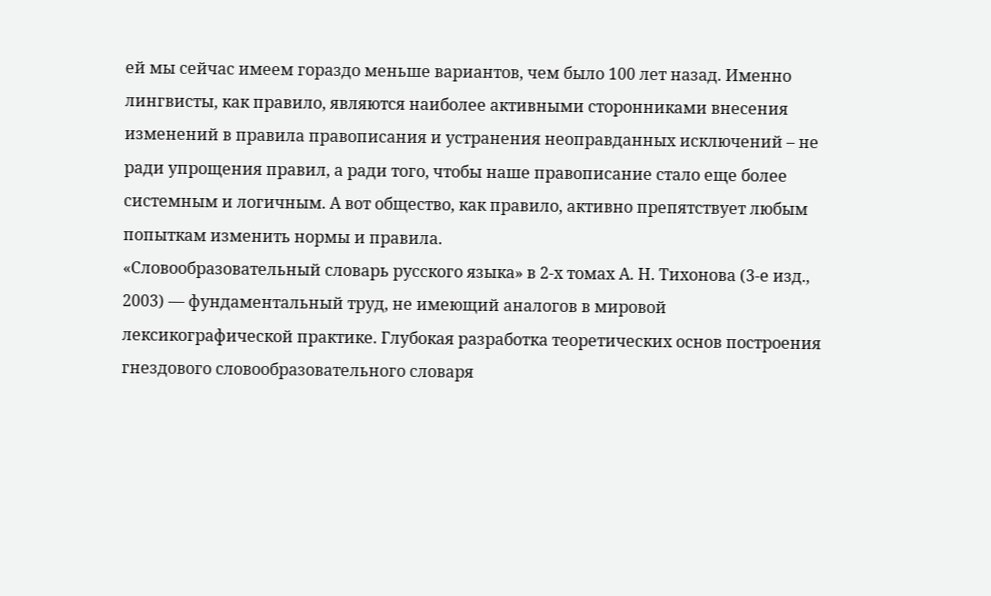ей мы сейчас имеем гораздо меньше вариантов, чем было 100 лет назад. Именно лингвисты, как правило, являются наиболее активными сторонниками внесения изменений в правила правописания и устранения неоправданных исключений – не ради упрощения правил, а ради того, чтобы наше правописание стало еще более системным и логичным. А вот общество, как правило, активно препятствует любым попыткам изменить нормы и правила.
«Словообразовательный словарь русского языка» в 2-х томах А. Н. Тихонова (3-е изд., 2003) ― фундаментальный труд, не имеющий аналогов в мировой лексикографической практике. Глубокая разработка теоретических основ построения гнездового словообразовательного словаря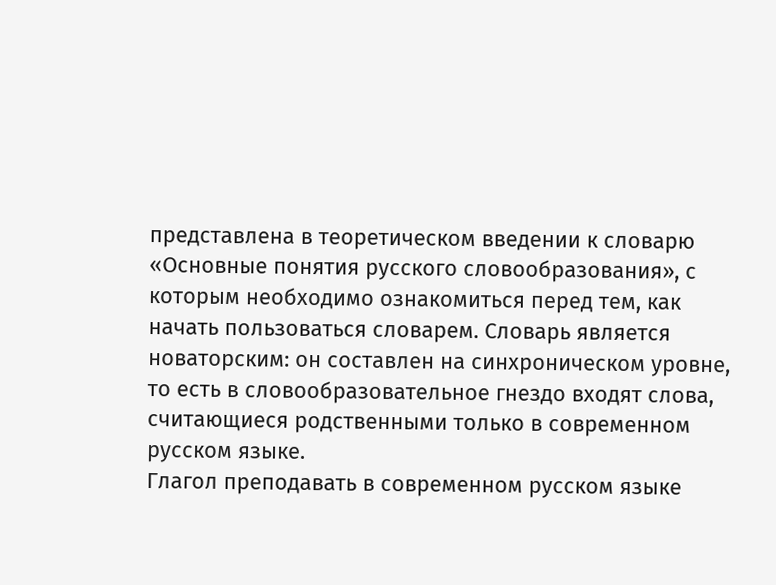представлена в теоретическом введении к словарю «Основные понятия русского словообразования», с которым необходимо ознакомиться перед тем, как начать пользоваться словарем. Словарь является новаторским: он составлен на синхроническом уровне, то есть в словообразовательное гнездо входят слова, считающиеся родственными только в современном русском языке.
Глагол преподавать в современном русском языке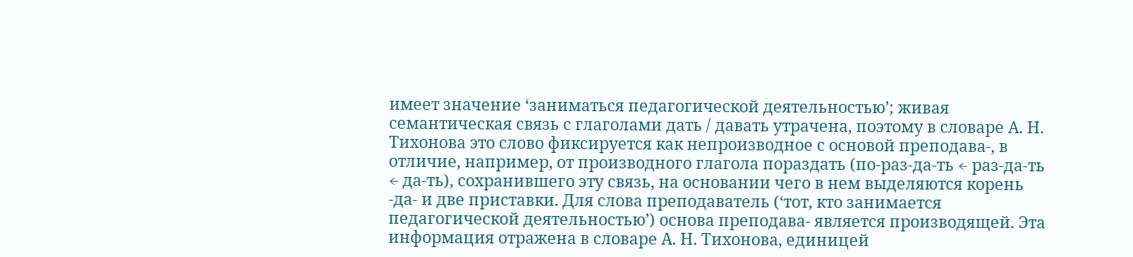имеет значение ‘заниматься педагогической деятельностью’; живая семантическая связь с глаголами дать / давать утрачена, поэтому в словаре А. Н. Тихонова это слово фиксируется как непроизводное с основой преподава-, в отличие, например, от производного глагола пораздать (по-раз-да-ть ← раз-да-ть ← да-ть), сохранившего эту связь, на основании чего в нем выделяются корень -да- и две приставки. Для слова преподаватель (‘тот, кто занимается педагогической деятельностью’) основа преподава- является производящей. Эта информация отражена в словаре А. Н. Тихонова, единицей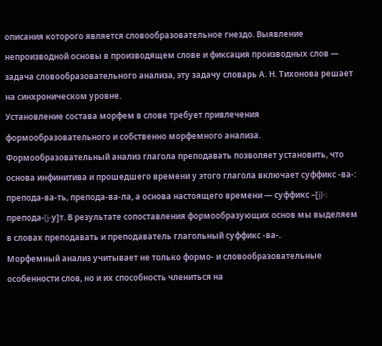описания которого является словообразовательное гнездо. Выявление непроизводной основы в производящем слове и фиксация производных слов ― задача словообразовательного анализа, эту задачу словарь А. Н. Тихонова решает на синхроническом уровне.
Установление состава морфем в слове требует привлечения формообразовательного и собственно морфемного анализа.
Формообразовательный анализ глагола преподавать позволяет установить, что основа инфинитива и прошедшего времени у этого глагола включает суффикс -ва-: препода-ва-ть, препода-ва-ла, а основа настоящего времени ― суффикc –[j]-: препода-[j-у]т. В результате сопоставления формообразующих основ мы выделяем в словах преподавать и преподаватель глагольный суффикс -ва-.
Морфемный анализ учитывает не только формо- и словообразовательные особенности слов, но и их способность члениться на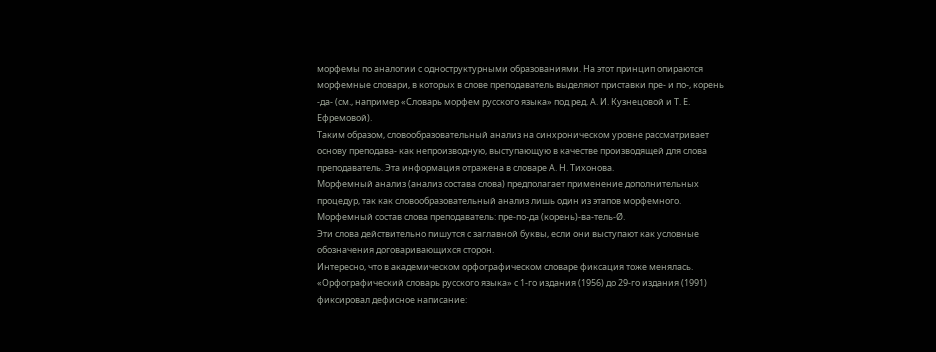морфемы по аналогии с одноструктурными образованиями. На этот принцип опираются морфемные словари, в которых в слове преподаватель выделяют приставки пре- и по-, корень -да- (см., например «Словарь морфем русского языка» под ред. А. И. Кузнецовой и Т. Е. Ефремовой).
Таким образом, словообразовательный анализ на синхроническом уровне рассматривает основу преподава- как непроизводную, выступающую в качестве производящей для слова преподаватель. Эта информация отражена в словаре А. Н. Тихонова.
Морфемный анализ (анализ состава слова) предполагает применение дополнительных процедур, так как словообразовательный анализ лишь один из этапов морфемного. Морфемный состав слова преподаватель: пре-по-да (корень)-ва-тель-Ø.
Эти слова действительно пишутся с заглавной буквы, если они выступают как условные обозначения договаривающихся сторон.
Интересно, что в академическом орфографическом словаре фиксация тоже менялась.
«Орфографический словарь русского языка» с 1-го издания (1956) до 29-го издания (1991) фиксировал дефисное написание: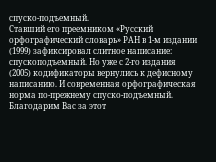спуско-подъемный.
Ставший его преемником «Русский орфографический словарь» РАН в 1-м издании (1999) зафиксировал слитное написание: спускоподъемный. Но уже с 2-го издания (2005) кодификаторы вернулись к дефисному написанию. И современная орфографическая норма по-прежнему спуско-подъемный.
Благодарим Вас за этот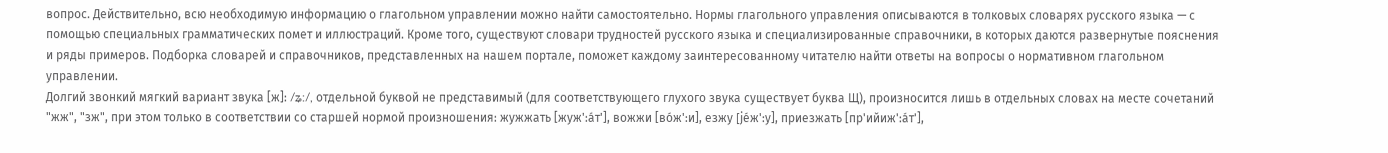вопрос. Действительно, всю необходимую информацию о глагольном управлении можно найти самостоятельно. Нормы глагольного управления описываются в толковых словарях русского языка — с помощью специальных грамматических помет и иллюстраций. Кроме того, существуют словари трудностей русского языка и специализированные справочники, в которых даются развернутые пояснения и ряды примеров. Подборка словарей и справочников, представленных на нашем портале, поможет каждому заинтересованному читателю найти ответы на вопросы о нормативном глагольном управлении.
Долгий звонкий мягкий вариант звука [ж]: /ʑ:/, отдельной буквой не представимый (для соответствующего глухого звука существует буква Щ), произносится лишь в отдельных словах на месте сочетаний "жж", "зж", при этом только в соответствии со старшей нормой произношения: жужжать [жуж':áт'], вожжи [вóж':и], езжу [jéж':у], приезжать [пр'ийиж':áт'],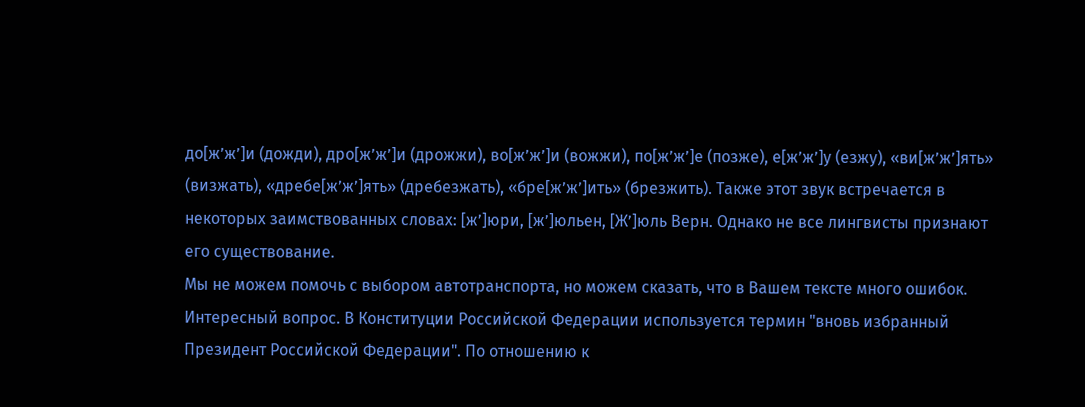до[ж’ж’]и (дожди), дро[ж’ж’]и (дрожжи), во[ж’ж’]и (вожжи), по[ж’ж’]е (позже), е[ж’ж’]у (езжу), «ви[ж’ж’]ять» (визжать), «дребе[ж’ж’]ять» (дребезжать), «бре[ж’ж’]ить» (брезжить). Также этот звук встречается в некоторых заимствованных словах: [ж’]юри, [ж’]юльен, [Ж’]юль Верн. Однако не все лингвисты признают его существование.
Мы не можем помочь с выбором автотранспорта, но можем сказать, что в Вашем тексте много ошибок.
Интересный вопрос. В Конституции Российской Федерации используется термин "вновь избранный Президент Российской Федерации". По отношению к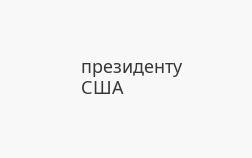президенту США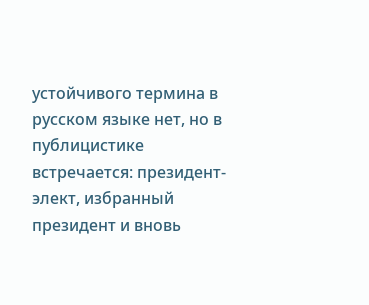устойчивого термина в русском языке нет, но в публицистике встречается: президент-элект, избранный президент и вновь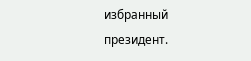избранный президент.